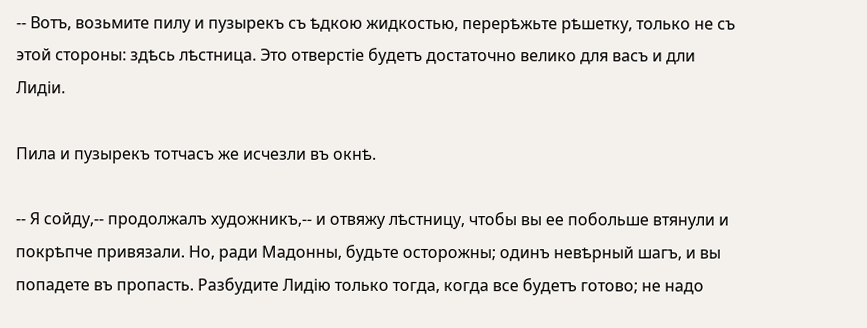-- Вотъ, возьмите пилу и пузырекъ съ ѣдкою жидкостью, перерѣжьте рѣшетку, только не съ этой стороны: здѣсь лѣстница. Это отверстіе будетъ достаточно велико для васъ и дли Лидіи.

Пила и пузырекъ тотчасъ же исчезли въ окнѣ.

-- Я сойду,-- продолжалъ художникъ,-- и отвяжу лѣстницу, чтобы вы ее побольше втянули и покрѣпче привязали. Но, ради Мадонны, будьте осторожны; одинъ невѣрный шагъ, и вы попадете въ пропасть. Разбудите Лидію только тогда, когда все будетъ готово; не надо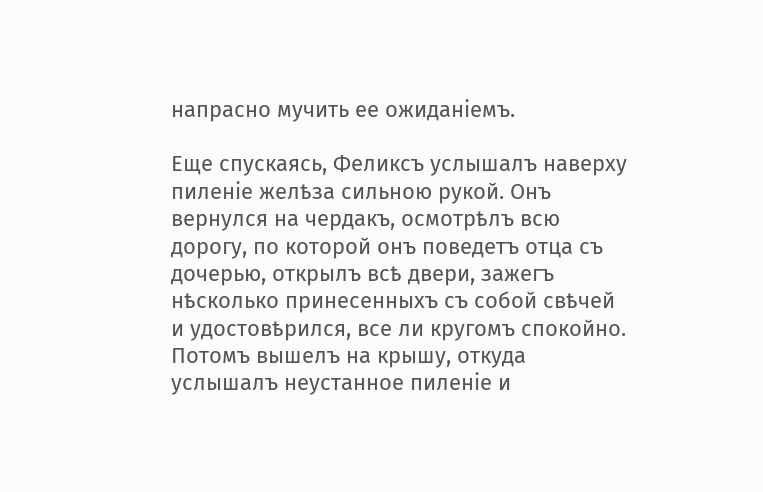напрасно мучить ее ожиданіемъ.

Еще спускаясь, Феликсъ услышалъ наверху пиленіе желѣза сильною рукой. Онъ вернулся на чердакъ, осмотрѣлъ всю дорогу, по которой онъ поведетъ отца съ дочерью, открылъ всѣ двери, зажегъ нѣсколько принесенныхъ съ собой свѣчей и удостовѣрился, все ли кругомъ спокойно. Потомъ вышелъ на крышу, откуда услышалъ неустанное пиленіе и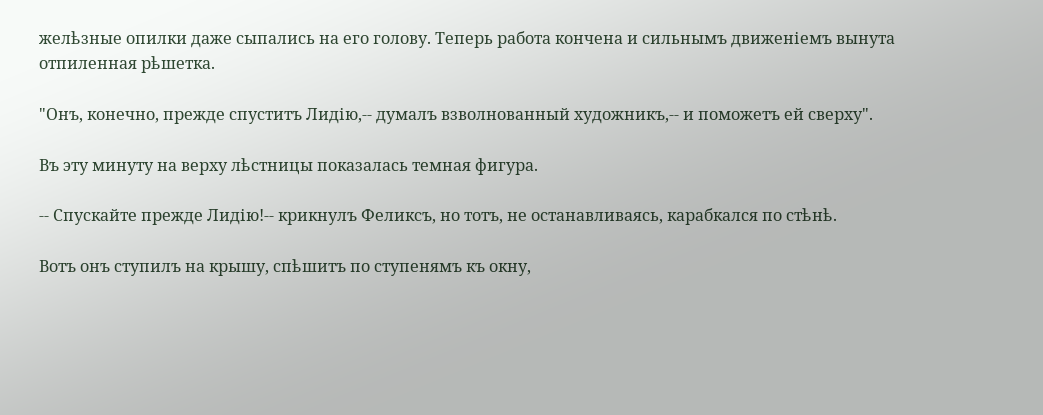желѣзные опилки даже сыпались на его голову. Теперь работа кончена и сильнымъ движеніемъ вынута отпиленная рѣшетка.

"Онъ, конечно, прежде спуститъ Лидію,-- думалъ взволнованный художникъ,-- и поможетъ ей сверху".

Въ эту минуту на верху лѣстницы показалась темная фигура.

-- Спускайте прежде Лидію!-- крикнулъ Феликсъ, но тотъ, не останавливаясь, карабкался по стѣнѣ.

Вотъ онъ ступилъ на крышу, спѣшитъ по ступенямъ къ окну,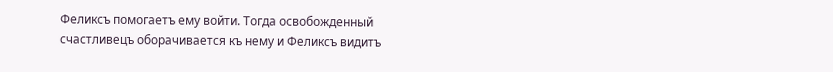Феликсъ помогаетъ ему войти. Тогда освобожденный счастливецъ оборачивается къ нему и Феликсъ видитъ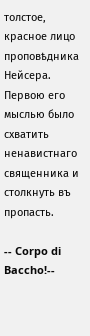толстое, красное лицо проповѣдника Нейсера. Первою его мыслью было схватить ненавистнаго священника и столкнуть въ пропасть.

-- Corpo di Baccho!--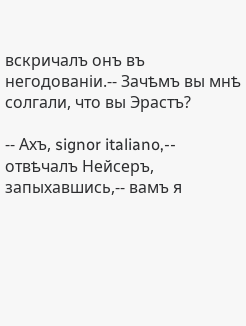вскричалъ онъ въ негодованіи.-- Зачѣмъ вы мнѣ солгали, что вы Эрастъ?

-- Ахъ, signor italiano,-- отвѣчалъ Нейсеръ, запыхавшись,-- вамъ я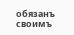обязанъ своимъ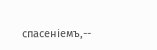спасеніемъ,--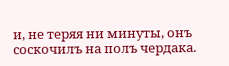и, не теряя ни минуты, онъ соскочилъ на полъ чердака.